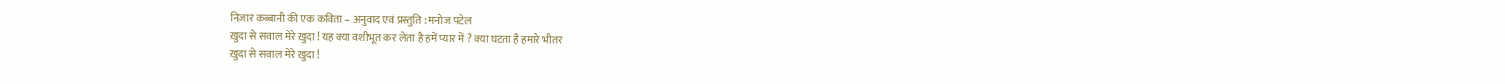निज़ार कब्बानी की एक कविता – अनुवाद एवं प्रस्तुति : मनोज पटेल
ख़ुदा से सवाल मेरे ख़ुदा ! यह क्या वशीभूत कर लेता है हमें प्यार में ? क्या घटता है हमारे भीतर
ख़ुदा से सवाल मेरे ख़ुदा !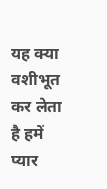यह क्या वशीभूत कर लेता है हमें प्यार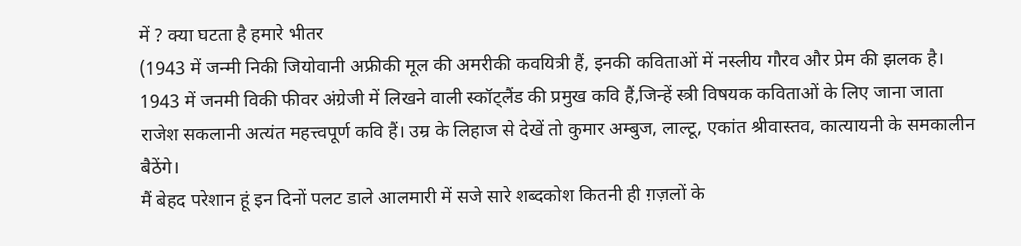में ? क्या घटता है हमारे भीतर
(1943 में जन्मी निकी जियोवानी अफ्रीकी मूल की अमरीकी कवयित्री हैं, इनकी कविताओं में नस्लीय गौरव और प्रेम की झलक है।
1943 में जनमी विकी फीवर अंग्रेजी में लिखने वाली स्कॉट्लैंड की प्रमुख कवि हैं,जिन्हें स्त्री विषयक कविताओं के लिए जाना जाता
राजेश सकलानी अत्यंत महत्त्वपूर्ण कवि हैं। उम्र के लिहाज से देखें तो कुमार अम्बुज, लाल्टू, एकांत श्रीवास्तव, कात्यायनी के समकालीन बैठेंगे।
मैं बेहद परेशान हूं इन दिनों पलट डाले आलमारी में सजे सारे शब्दकोश कितनी ही ग़ज़लों के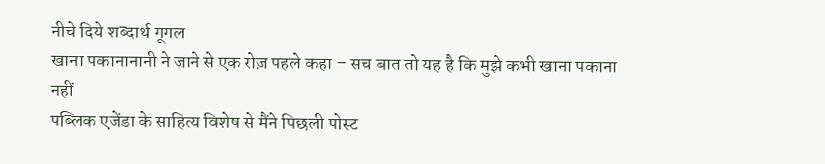नीचे दिये शब्दार्थ गूगल
खाना पकानानानी ने जाने से एक रोज़ पहले कहा – सच बात तो यह है कि मुझे कभी खाना पकाना नहीं
पब्लिक एजेंडा के साहित्य विशेष से मैंने पिछली पोस्ट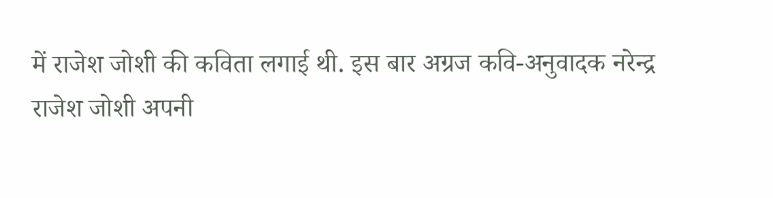में राजेश जोशी की कविता लगाई थी. इस बार अग्रज कवि-अनुवादक नरेन्द्र
राजेश जोशी अपनी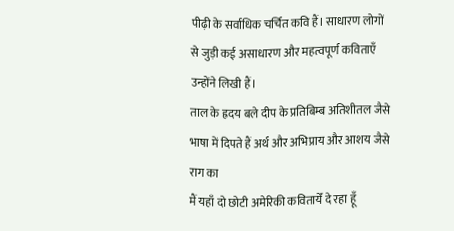पीढ़ी के सर्वाधिक चर्चित कवि हैं। साधारण लोगों से जुड़ी कई असाधारण और महत्वपूर्ण कविताएँ उन्होंने लिखी हैं।
ताल के ह्रदय बले दीप के प्रतिबिम्ब अतिशीतल जैसे भाषा में दिपते हैं अर्थ और अभिप्राय और आशय जैसे राग का
मैं यहाँ दो छोटी अमेरिकी कवितायेँ दे रहा हूँ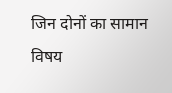जिन दोनों का सामान विषय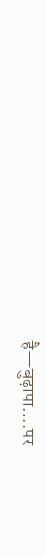है—बुढ़ापा….पर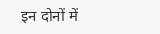इन दोनों में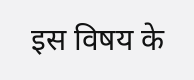इस विषय के